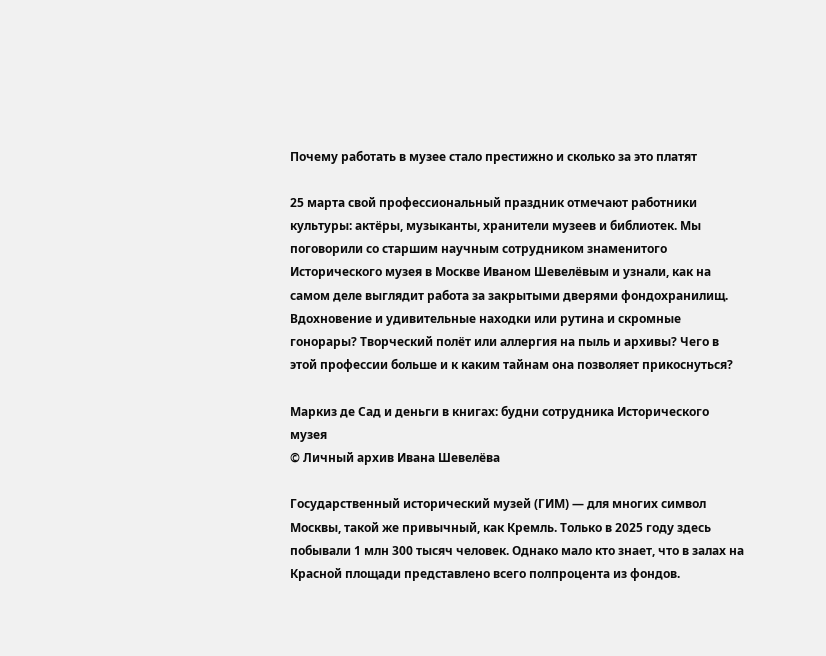Почему работать в музее стало престижно и сколько за это платят

25 марта свой профессиональный праздник отмечают работники культуры: актёры, музыканты, хранители музеев и библиотек. Мы поговорили со старшим научным сотрудником знаменитого Исторического музея в Москве Иваном Шевелёвым и узнали, как на самом деле выглядит работа за закрытыми дверями фондохранилищ. Вдохновение и удивительные находки или рутина и скромные гонорары? Творческий полёт или аллергия на пыль и архивы? Чего в этой профессии больше и к каким тайнам она позволяет прикоснуться?

Маркиз де Сад и деньги в книгах: будни сотрудника Исторического музея
© Личный архив Ивана Шевелёва

Государственный исторический музей (ГИМ) — для многих символ Москвы, такой же привычный, как Кремль. Только в 2025 году здесь побывали 1 млн 300 тысяч человек. Однако мало кто знает, что в залах на Красной площади представлено всего полпроцента из фондов.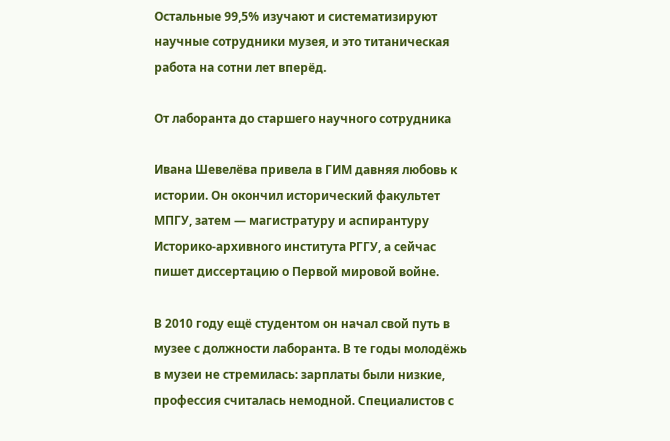Остальные 99,5% изучают и систематизируют научные сотрудники музея, и это титаническая работа на сотни лет вперёд.

От лаборанта до старшего научного сотрудника

Ивана Шевелёва привела в ГИМ давняя любовь к истории. Он окончил исторический факультет МПГУ, затем — магистратуру и аспирантуру Историко-архивного института РГГУ, а сейчас пишет диссертацию о Первой мировой войне.

В 2010 году ещё студентом он начал свой путь в музее с должности лаборанта. В те годы молодёжь в музеи не стремилась: зарплаты были низкие, профессия считалась немодной. Специалистов с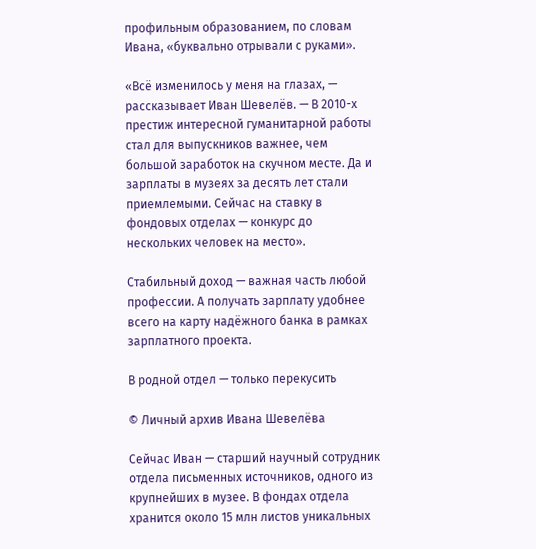профильным образованием, по словам Ивана, «буквально отрывали с руками».

«Всё изменилось у меня на глазах, — рассказывает Иван Шевелёв. — В 2010-х престиж интересной гуманитарной работы стал для выпускников важнее, чем большой заработок на скучном месте. Да и зарплаты в музеях за десять лет стали приемлемыми. Сейчас на ставку в фондовых отделах — конкурс до нескольких человек на место».

Стабильный доход — важная часть любой профессии. А получать зарплату удобнее всего на карту надёжного банка в рамках зарплатного проекта.

В родной отдел — только перекусить

© Личный архив Ивана Шевелёва

Сейчас Иван — старший научный сотрудник отдела письменных источников, одного из крупнейших в музее. В фондах отдела хранится около 15 млн листов уникальных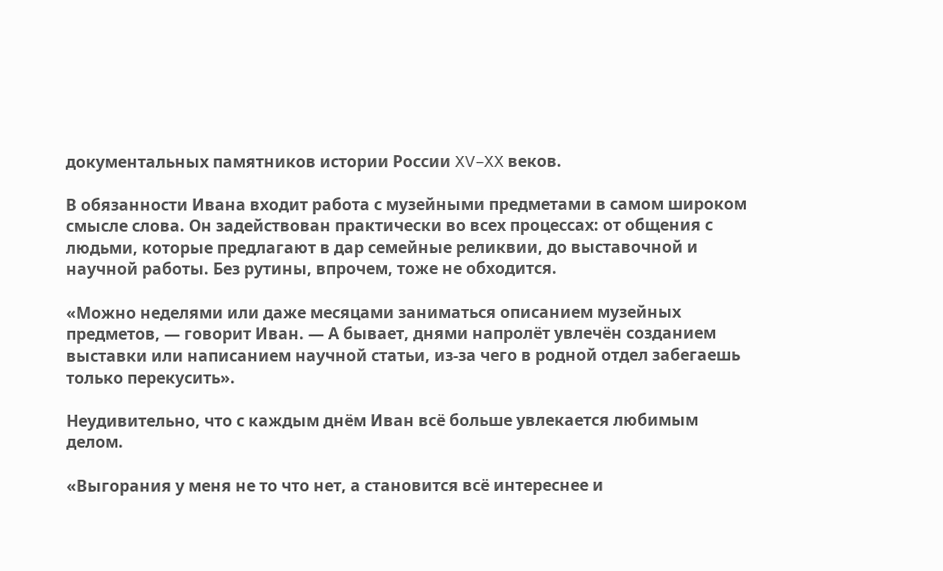документальных памятников истории России XV–XX веков.

В обязанности Ивана входит работа с музейными предметами в самом широком смысле слова. Он задействован практически во всех процессах: от общения с людьми, которые предлагают в дар семейные реликвии, до выставочной и научной работы. Без рутины, впрочем, тоже не обходится.

«Можно неделями или даже месяцами заниматься описанием музейных предметов, — говорит Иван. — А бывает, днями напролёт увлечён созданием выставки или написанием научной статьи, из-за чего в родной отдел забегаешь только перекусить».

Неудивительно, что с каждым днём Иван всё больше увлекается любимым делом.

«Выгорания у меня не то что нет, а становится всё интереснее и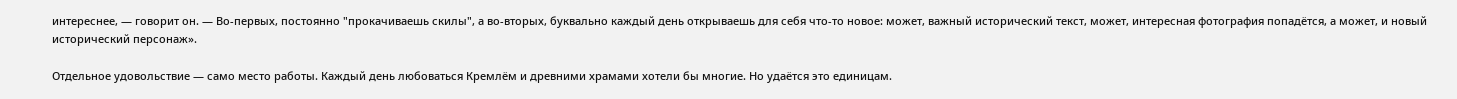интереснее, — говорит он. — Во-первых, постоянно "прокачиваешь скилы", а во-вторых, буквально каждый день открываешь для себя что-то новое: может, важный исторический текст, может, интересная фотография попадётся, а может, и новый исторический персонаж».

Отдельное удовольствие — само место работы. Каждый день любоваться Кремлём и древними храмами хотели бы многие. Но удаётся это единицам.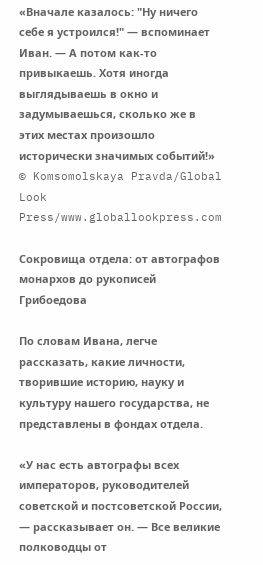«Вначале казалось: "Ну ничего себе я устроился!" — вспоминает Иван. — А потом как-то привыкаешь. Хотя иногда выглядываешь в окно и задумываешься, сколько же в этих местах произошло исторически значимых событий!»
© Komsomolskaya Pravda/Global Look Press/www.globallookpress.com

Сокровища отдела: от автографов монархов до рукописей Грибоедова

По словам Ивана, легче рассказать, какие личности, творившие историю, науку и культуру нашего государства, не представлены в фондах отдела.

«У нас есть автографы всех императоров, руководителей советской и постсоветской России, — рассказывает он. — Все великие полководцы от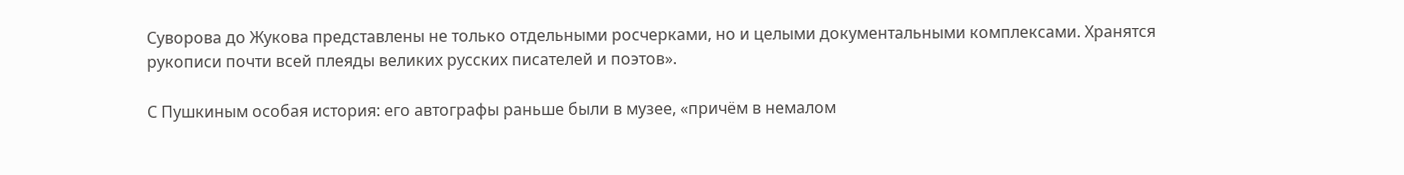Суворова до Жукова представлены не только отдельными росчерками, но и целыми документальными комплексами. Хранятся рукописи почти всей плеяды великих русских писателей и поэтов».

С Пушкиным особая история: его автографы раньше были в музее, «причём в немалом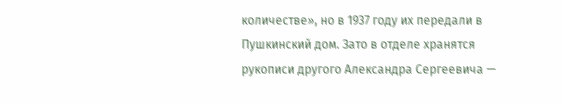количестве», но в 1937 году их передали в Пушкинский дом. Зато в отделе хранятся рукописи другого Александра Сергеевича —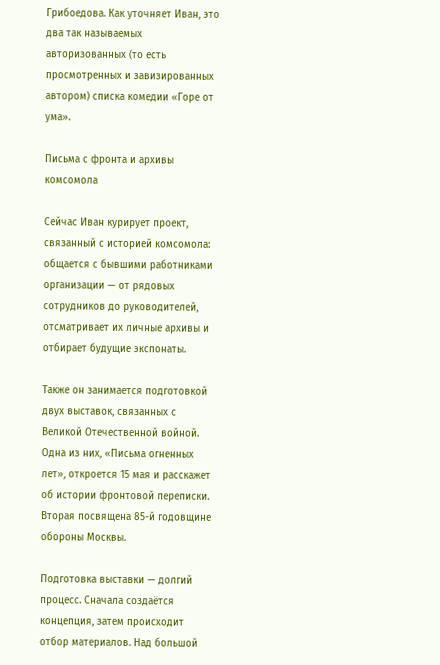Грибоедова. Как уточняет Иван, это два так называемых авторизованных (то есть просмотренных и завизированных автором) списка комедии «Горе от ума».

Письма с фронта и архивы комсомола

Сейчас Иван курирует проект, связанный с историей комсомола: общается с бывшими работниками организации — от рядовых сотрудников до руководителей, отсматривает их личные архивы и отбирает будущие экспонаты.

Также он занимается подготовкой двух выставок, связанных с Великой Отечественной войной. Одна из них, «Письма огненных лет», откроется 15 мая и расскажет об истории фронтовой переписки. Вторая посвящена 85-й годовщине обороны Москвы.

Подготовка выставки — долгий процесс. Сначала создаётся концепция, затем происходит отбор материалов. Над большой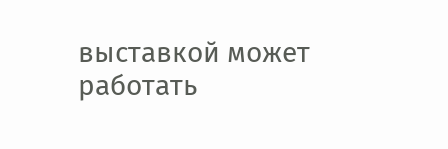выставкой может работать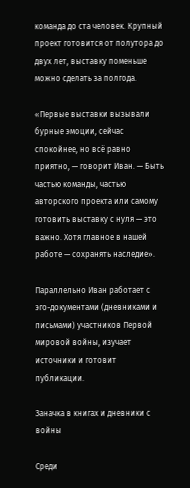команда до ста человек. Крупный проект готовится от полутора до двух лет, выставку поменьше можно сделать за полгода.

«Первые выставки вызывали бурные эмоции, сейчас спокойнее, но всё равно приятно, — говорит Иван. — Быть частью команды, частью авторского проекта или самому готовить выставку с нуля — это важно. Хотя главное в нашей работе — сохранять наследие».

Параллельно Иван работает с эго-документами (дневниками и письмами) участников Первой мировой войны, изучает источники и готовит публикации.

Заначка в книгах и дневники с войны

Среди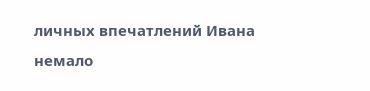личных впечатлений Ивана немало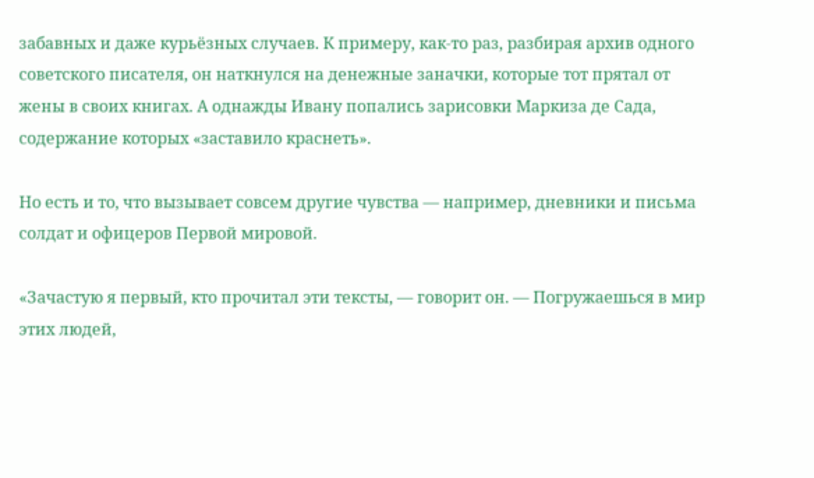забавных и даже курьёзных случаев. К примеру, как-то раз, разбирая архив одного советского писателя, он наткнулся на денежные заначки, которые тот прятал от жены в своих книгах. А однажды Ивану попались зарисовки Маркиза де Сада, содержание которых «заставило краснеть».

Но есть и то, что вызывает совсем другие чувства — например, дневники и письма солдат и офицеров Первой мировой.

«Зачастую я первый, кто прочитал эти тексты, — говорит он. — Погружаешься в мир этих людей,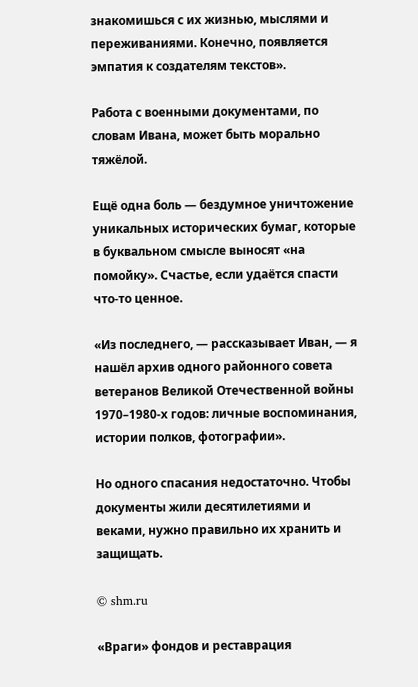знакомишься с их жизнью, мыслями и переживаниями. Конечно, появляется эмпатия к создателям текстов».

Работа с военными документами, по словам Ивана, может быть морально тяжёлой.

Ещё одна боль — бездумное уничтожение уникальных исторических бумаг, которые в буквальном смысле выносят «на помойку». Счастье, если удаётся спасти что-то ценное.

«Из последнего, — рассказывает Иван, — я нашёл архив одного районного совета ветеранов Великой Отечественной войны 1970–1980-х годов: личные воспоминания, истории полков, фотографии».

Но одного спасания недостаточно. Чтобы документы жили десятилетиями и веками, нужно правильно их хранить и защищать.

© shm.ru

«Враги» фондов и реставрация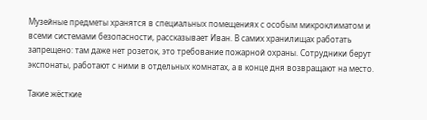Музейные предметы хранятся в специальных помещениях с особым микроклиматом и всеми системами безопасности, рассказывает Иван. В самих хранилищах работать запрещено: там даже нет розеток, это требование пожарной охраны. Сотрудники берут экспонаты, работают с ними в отдельных комнатах, а в конце дня возвращают на место.

Такие жёсткие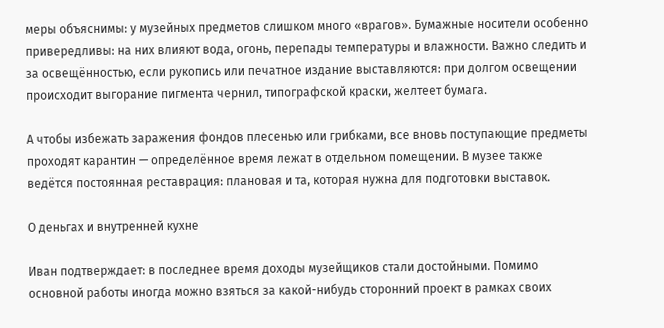меры объяснимы: у музейных предметов слишком много «врагов». Бумажные носители особенно привередливы: на них влияют вода, огонь, перепады температуры и влажности. Важно следить и за освещённостью, если рукопись или печатное издание выставляются: при долгом освещении происходит выгорание пигмента чернил, типографской краски, желтеет бумага.

А чтобы избежать заражения фондов плесенью или грибками, все вновь поступающие предметы проходят карантин — определённое время лежат в отдельном помещении. В музее также ведётся постоянная реставрация: плановая и та, которая нужна для подготовки выставок.

О деньгах и внутренней кухне

Иван подтверждает: в последнее время доходы музейщиков стали достойными. Помимо основной работы иногда можно взяться за какой-нибудь сторонний проект в рамках своих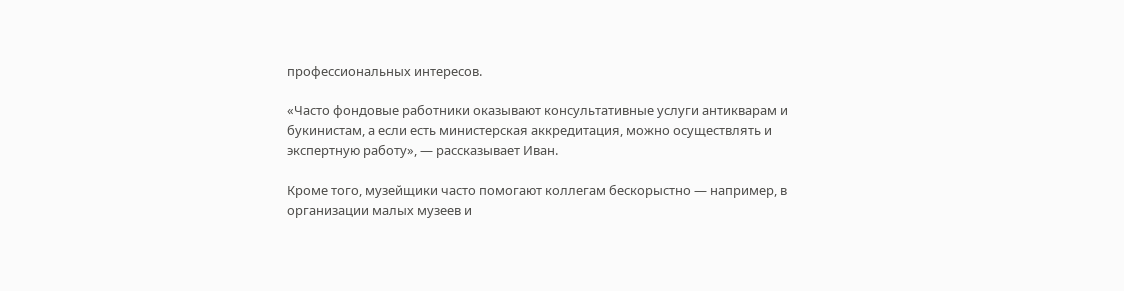профессиональных интересов.

«Часто фондовые работники оказывают консультативные услуги антикварам и букинистам, а если есть министерская аккредитация, можно осуществлять и экспертную работу», — рассказывает Иван.

Кроме того, музейщики часто помогают коллегам бескорыстно — например, в организации малых музеев и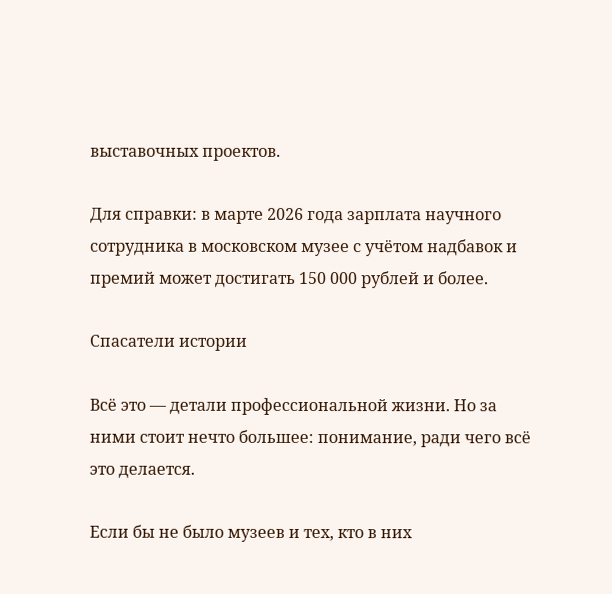выставочных проектов.

Для справки: в марте 2026 года зарплата научного сотрудника в московском музее с учётом надбавок и премий может достигать 150 000 рублей и более.

Спасатели истории

Всё это — детали профессиональной жизни. Но за ними стоит нечто большее: понимание, ради чего всё это делается.

Если бы не было музеев и тех, кто в них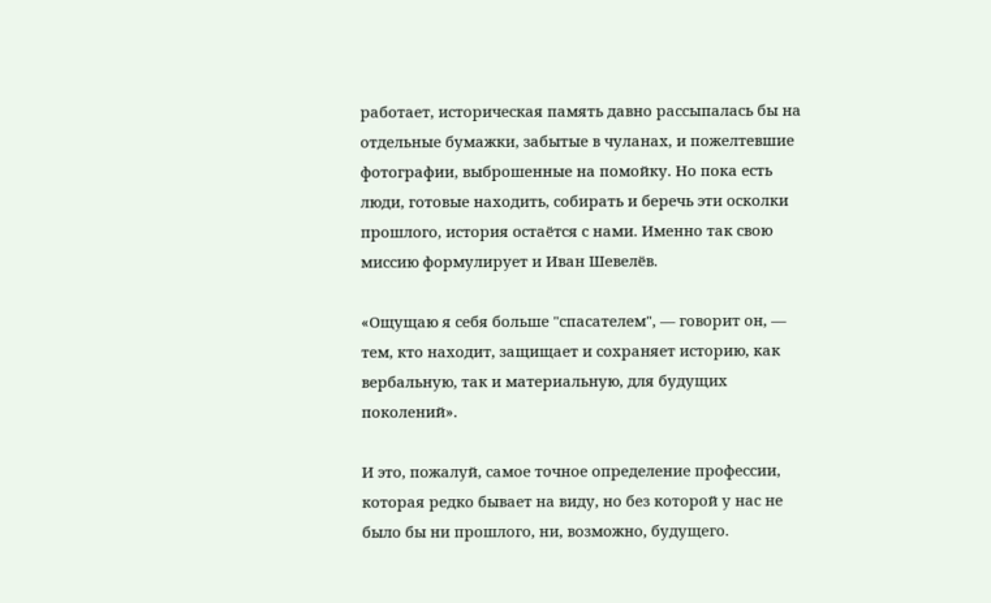работает, историческая память давно рассыпалась бы на отдельные бумажки, забытые в чуланах, и пожелтевшие фотографии, выброшенные на помойку. Но пока есть люди, готовые находить, собирать и беречь эти осколки прошлого, история остаётся с нами. Именно так свою миссию формулирует и Иван Шевелёв.

«Ощущаю я себя больше "спасателем", — говорит он, — тем, кто находит, защищает и сохраняет историю, как вербальную, так и материальную, для будущих поколений».

И это, пожалуй, самое точное определение профессии, которая редко бывает на виду, но без которой у нас не было бы ни прошлого, ни, возможно, будущего.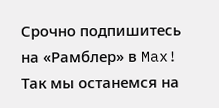Срочно подпишитесь на «Рамблер» в Max! Так мы останемся на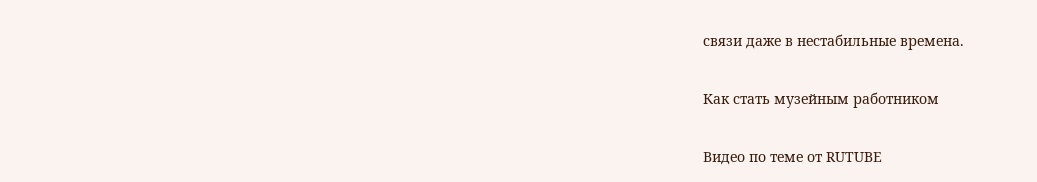связи даже в нестабильные времена.

Как стать музейным работником

Видео по теме от RUTUBE